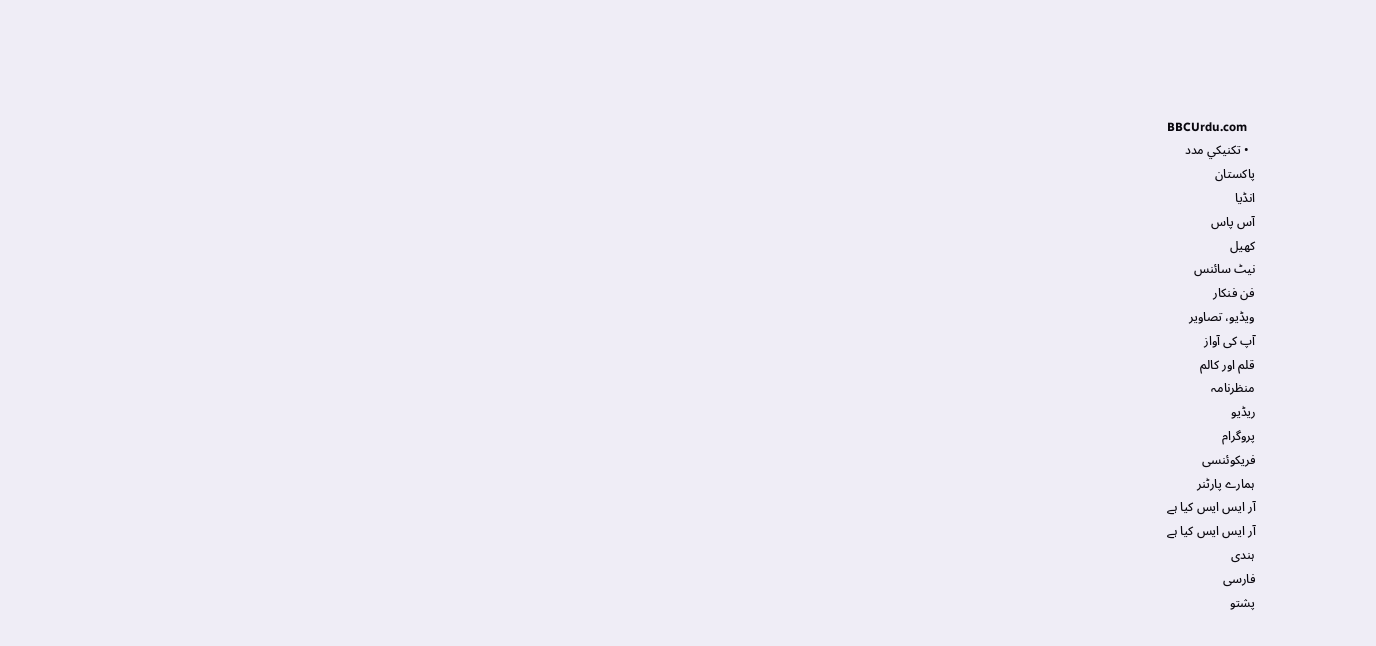BBCUrdu.com
  • تکنيکي مدد
پاکستان
انڈیا
آس پاس
کھیل
نیٹ سائنس
فن فنکار
ویڈیو، تصاویر
آپ کی آواز
قلم اور کالم
منظرنامہ
ریڈیو
پروگرام
فریکوئنسی
ہمارے پارٹنر
آر ایس ایس کیا ہے
آر ایس ایس کیا ہے
ہندی
فارسی
پشتو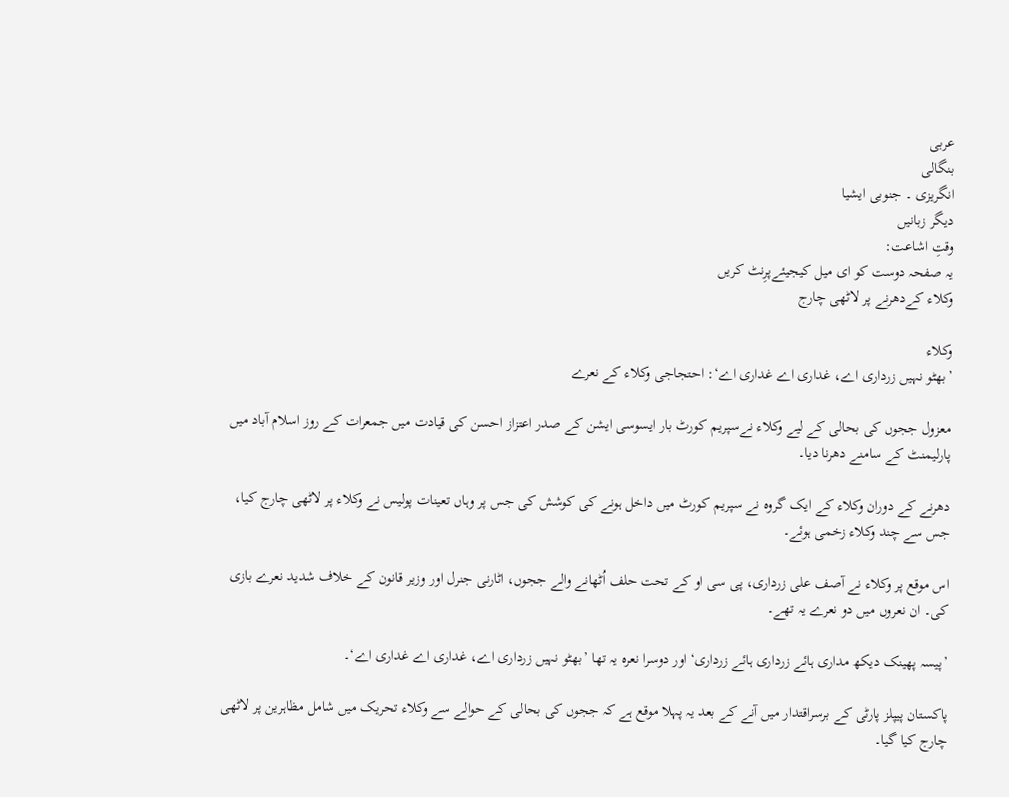عربی
بنگالی
انگریزی ۔ جنوبی ایشیا
دیگر زبانیں
وقتِ اشاعت:
یہ صفحہ دوست کو ای میل کیجیئےپرِنٹ کریں
وکلاء کےدھرنے پر لاٹھی چارج

وکلاء
’بھٹو نہیں زرداری اے، غداری اے غداری اے‘: احتجاجی وکلاء کے نعرے

معزول ججوں کی بحالی کے لیے وکلاء نےسپریم کورٹ بار ایسوسی ایشن کے صدر اعتزاز احسن کی قیادت میں جمعرات کے روز اسلام آباد میں پارلیمنٹ کے سامنے دھرنا دیا۔

دھرنے کے دوران وکلاء کے ایک گروہ نے سپریم کورٹ میں داخل ہونے کی کوشش کی جس پر وہاں تعینات پولیس نے وکلاء پر لاٹھی چارج کیا، جس سے چند وکلاء زخمی ہوئے۔

اس موقع پر وکلاء نے آصف علی زرداری، پی سی او کے تحت حلف اُٹھانے والے ججوں، اٹارنی جنرل اور وزیر قانون کے خلاف شدید نعرے بازی کی۔ ان نعروں میں دو نعرے یہ تھے۔

’پیسہ پھینک دیکھ مداری ہائے زرداری ہائے زرداری‘ اور دوسرا نعرہ یہ تھا ’بھٹو نہیں زرداری اے، غداری اے غداری اے‘۔

پاکستان پیپلز پارٹی کے برسراقتدار میں آنے کے بعد یہ پہلا موقع ہے کہ ججوں کی بحالی کے حوالے سے وکلاء تحریک میں شامل مظاہرین پر لاٹھی چارج کیا گیا۔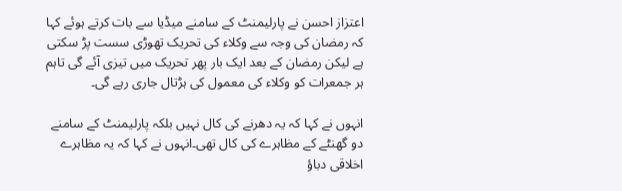اعتزاز احسن نے پارلیمنٹ کے سامنے میڈیا سے بات کرتے ہوئے کہا کہ رمضان کی وجہ سے وکلاء کی تحریک تھوڑی سست پڑ سکتی ہے لیکن رمضان کے بعد ایک بار پھر تحریک میں تیزی آئے گی تاہم ہر جمعرات کو وکلاء کی معمول کی ہڑتال جاری رہے گی۔

انہوں نے کہا کہ یہ دھرنے کی کال نہیں بلکہ پارلیمنٹ کے سامنے دو گھنٹے کے مظاہرے کی کال تھی۔انہوں نے کہا کہ یہ مظاہرے اخلاقی دباؤ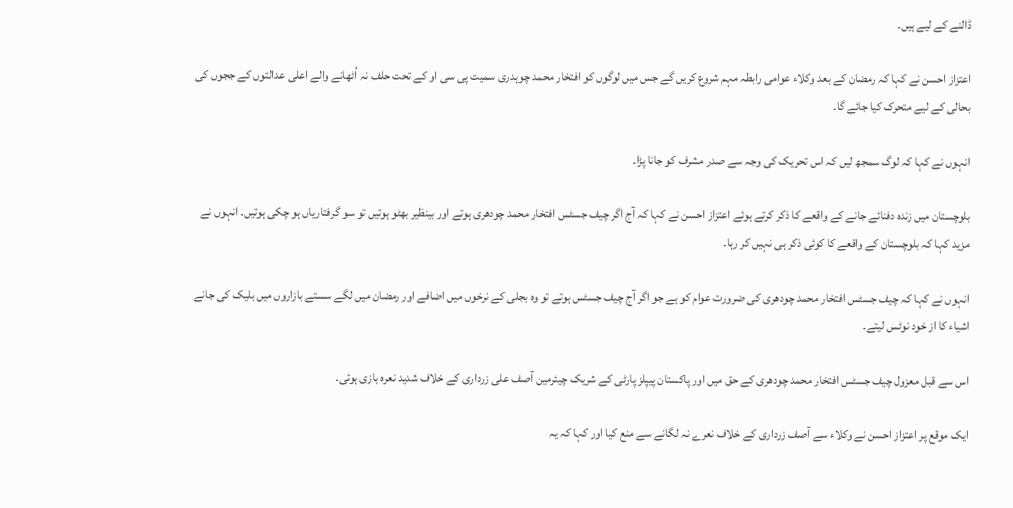ڈالنے کے لیے ہیں۔

اعتزاز احسن نے کہا کہ رمضان کے بعد وکلاء عوامی رابطہ مہم شروع کریں گے جس میں لوگوں کو افتخار محمد چوہدری سمیت پی سی او کے تحت حلف نہ اُٹھانے والے اعلی عدالتوں کے ججوں کی بحالی کے لیے متحرک کیا جائے گا۔

انہوں نے کہا کہ لوگ سمجھ لیں کہ اس تحریک کی وجہ سے صدر مشرف کو جانا پڑا۔

بلوچستان میں زندہ دفنائے جانے کے واقعے کا ذکر کرتے ہوئے اعتزاز احسن نے کہا کہ آج اگر چیف جسٹس افتخار محمد چودھری ہوتے اور بینظیر بھٹو ہوتیں تو سو گرفتاریاں ہو چکی ہوتیں۔ انہوں نے مزید کہا کہ بلوچستان کے واقعے کا کوئی ذکر ہی نہیں کر رہا۔

انہوں نے کہا کہ چیف جسٹس افتخار محمد چودھری کی ضرورت عوام کو ہے جو اگر آج چیف جسٹس ہوتے تو وہ بجلی کے نرخوں میں اضافے اور رمضان میں لگے سستے بازاروں میں بلیک کی جانے اشیاء کا از خود نوٹس لیتے۔

اس سے قبل معزول چیف جسٹس افتخار محمد چودھری کے حق میں اور پاکستان پیپلز پارٹی کے شریک چیئرمین آصف علی زرداری کے خلاف شدید نعرہ بازی ہوئی۔

ایک موقع پر اعتزاز احسن نے وکلاء سے آصف زرداری کے خلاف نعرے نہ لگانے سے منع کیا اور کہا کہ یہ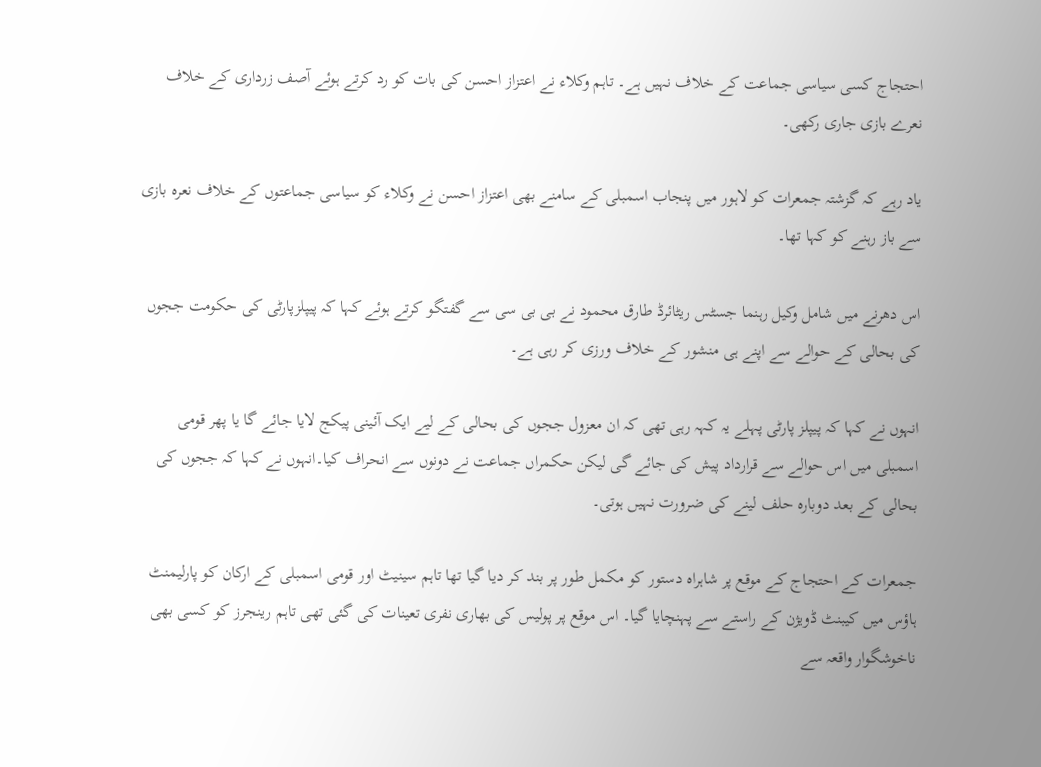احتجاج کسی سیاسی جماعت کے خلاف نہیں ہے۔ تاہم وکلاء نے اعتزاز احسن کی بات کو رد کرتے ہوئے آصف زرداری کے خلاف نعرے بازی جاری رکھی۔

یاد رہے کہ گزشتہ جمعرات کو لاہور میں پنجاب اسمبلی کے سامنے بھی اعتزاز احسن نے وکلاء کو سیاسی جماعتوں کے خلاف نعرہ بازی سے باز رہنے کو کہا تھا۔

اس دھرنے میں شامل وکیل رہنما جسٹس ریٹائرڈ طارق محمود نے بی بی سی سے گفتگو کرتے ہوئے کہا کہ پیپلزپارٹی کی حکومت ججوں کی بحالی کے حوالے سے اپنے ہی منشور کے خلاف ورزی کر رہی ہے۔

انہوں نے کہا کہ پیپلز پارٹی پہلے یہ کہہ رہی تھی کہ ان معزول ججوں کی بحالی کے لیے ایک آئینی پیکج لایا جائے گا یا پھر قومی اسمبلی میں اس حوالے سے قرارداد پیش کی جائے گی لیکن حکمراں جماعت نے دونوں سے انحراف کیا۔انہوں نے کہا کہ ججوں کی بحالی کے بعد دوبارہ حلف لینے کی ضرورت نہیں ہوتی۔

جمعرات کے احتجاج کے موقع پر شاہراہ دستور کو مکمل طور پر بند کر دیا گیا تھا تاہم سینیٹ اور قومی اسمبلی کے ارکان کو پارلیمنٹ ہاؤس میں کیبنٹ ڈویژن کے راستے سے پہنچایا گیا۔ اس موقع پر پولیس کی بھاری نفری تعینات کی گئی تھی تاہم رینجرز کو کسی بھی ناخوشگوار واقعہ سے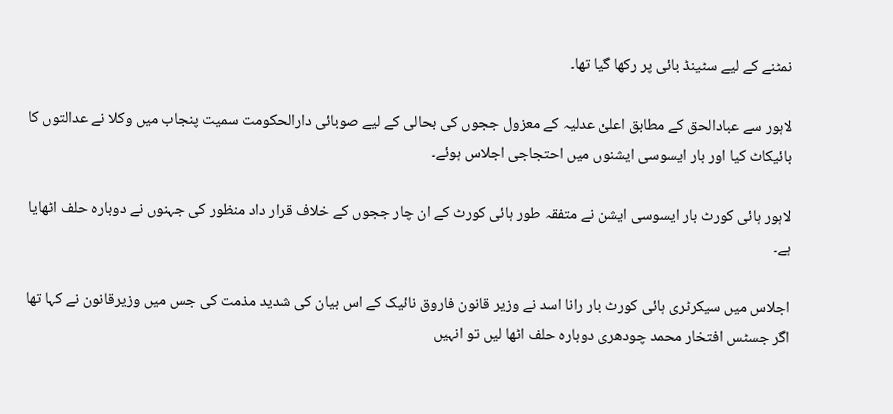نمٹنے کے لیے سٹینڈ بائی پر رکھا گیا تھا۔

لاہور سے عبادالحق کے مطابق اعلیْ عدلیہ کے معزول ججوں کی بحالی کے لیے صوبائی دارالحکومت سمیت پنجاب میں وکلا نے عدالتوں کا بائیکاٹ کیا اور بار ایسوسی ایشنوں میں احتجاجی اجلاس ہوئے۔

لاہور ہائی کورٹ بار ایسوسی ایشن نے متفقہ طور ہائی کورٹ کے ان چار ججوں کے خلاف قرار داد منظور کی جہنوں نے دوبارہ حلف اٹھایا ہے۔

اجلاس میں سیکرٹری ہائی کورٹ بار رانا اسد نے وزیر قانون فاروق نائیک کے اس بیان کی شدید مذمت کی جس میں وزیرقانون نے کہا تھا اگر جسٹس افتخار محمد چودھری دوبارہ حلف اٹھا لیں تو انہیں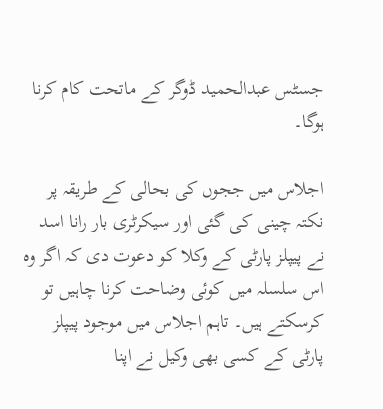جسٹس عبدالحمید ڈوگر کے ماتحت کام کرنا ہوگا۔

اجلاس میں ججوں کی بحالی کے طریقہ پر نکتہ چینی کی گئی اور سیکرٹری بار رانا اسد نے پیپلز پارٹی کے وکلا کو دعوت دی کہ اگر وہ اس سلسلہ میں کوئی وضاحت کرنا چاہیں تو کرسکتے ہیں۔ تاہم اجلاس میں موجود پیپلز پارٹی کے کسی بھی وکیل نے اپنا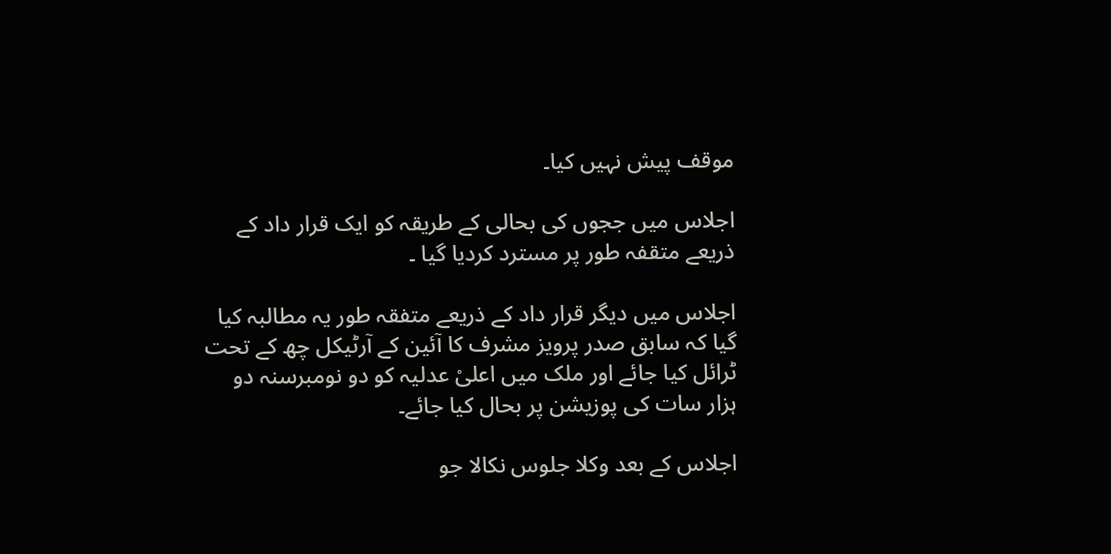موقف پیش نہیں کیا۔

اجلاس میں ججوں کی بحالی کے طریقہ کو ایک قرار داد کے ذریعے متقفہ طور پر مسترد کردیا گیا ۔

اجلاس میں دیگر قرار داد کے ذریعے متفقہ طور یہ مطالبہ کیا گیا کہ سابق صدر پرویز مشرف کا آئین کے آرٹیکل چھ کے تحت ٹرائل کیا جائے اور ملک میں اعلیْ عدلیہ کو دو نومبرسنہ دو ہزار سات کی پوزیشن پر بحال کیا جائے۔

اجلاس کے بعد وکلا جلوس نکالا جو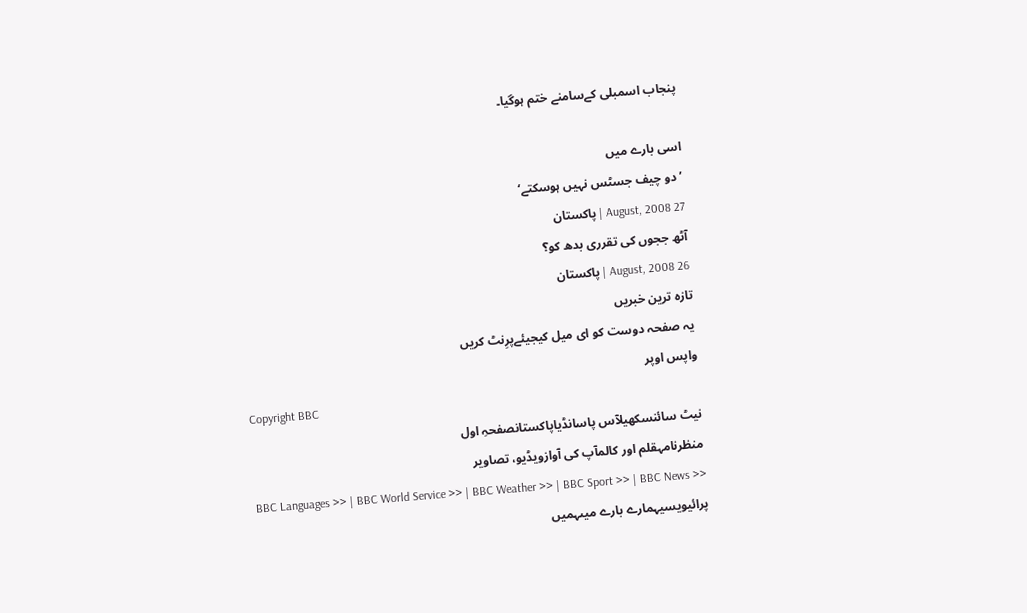پنجاب اسمبلی کےسامنے ختم ہوگیا۔

اسی بارے میں
’دو چیف جسٹس نہیں ہوسکتے‘
27 August, 2008 | پاکستان
آٹھ ججوں کی تقرری بدھ کو؟
26 August, 2008 | پاکستان
تازہ ترین خبریں
یہ صفحہ دوست کو ای میل کیجیئےپرِنٹ کریں
واپس اوپر
Copyright BBC
نیٹ سائنسکھیلآس پاسانڈیاپاکستانصفحہِ اول
منظرنامہقلم اور کالمآپ کی آوازویڈیو، تصاویر
BBC Languages >> | BBC World Service >> | BBC Weather >> | BBC Sport >> | BBC News >>
پرائیویسیہمارے بارے میںہمیں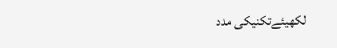لکھیئےتکنیکی مدد